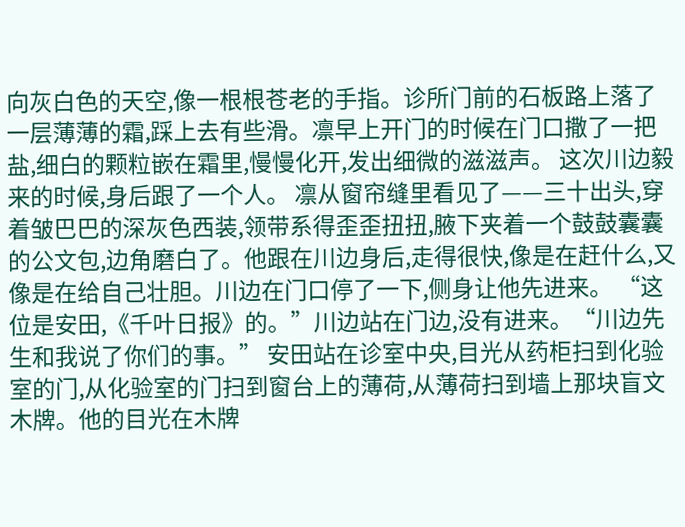向灰白色的天空,像一根根苍老的手指。诊所门前的石板路上落了一层薄薄的霜,踩上去有些滑。凛早上开门的时候在门口撒了一把盐,细白的颗粒嵌在霜里,慢慢化开,发出细微的滋滋声。 这次川边毅来的时候,身后跟了一个人。 凛从窗帘缝里看见了——三十出头,穿着皱巴巴的深灰色西装,领带系得歪歪扭扭,腋下夹着一个鼓鼓囊囊的公文包,边角磨白了。他跟在川边身后,走得很快,像是在赶什么,又像是在给自己壮胆。川边在门口停了一下,侧身让他先进来。 “这位是安田,《千叶日报》的。”川边站在门边,没有进来。“川边先生和我说了你们的事。” 安田站在诊室中央,目光从药柜扫到化验室的门,从化验室的门扫到窗台上的薄荷,从薄荷扫到墙上那块盲文木牌。他的目光在木牌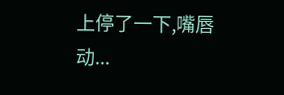上停了一下,嘴唇动...